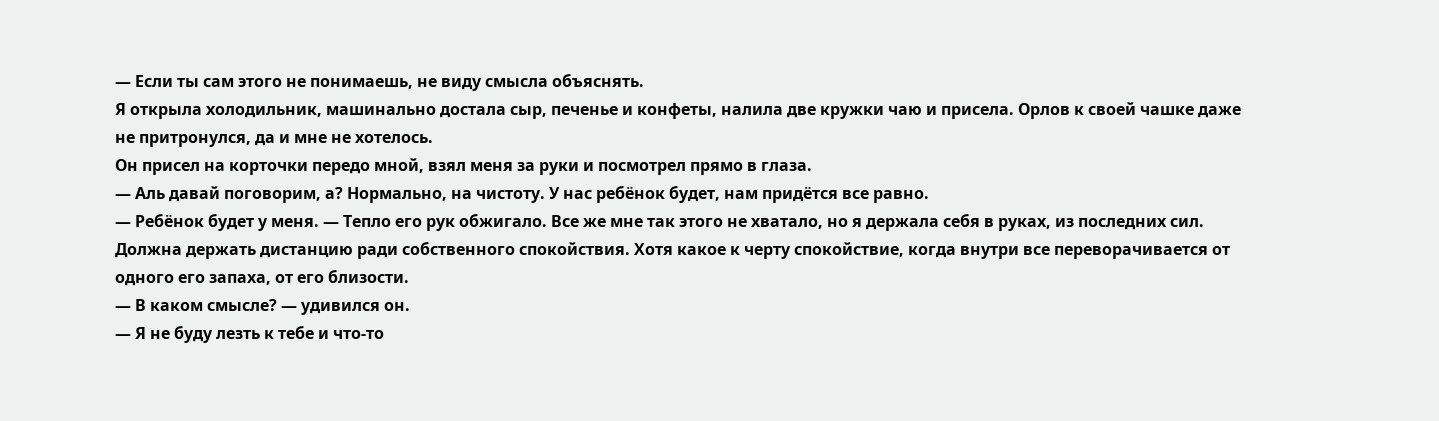— Если ты сам этого не понимаешь, не виду смысла объяснять.
Я открыла холодильник, машинально достала сыр, печенье и конфеты, налила две кружки чаю и присела. Орлов к своей чашке даже не притронулся, да и мне не хотелось.
Он присел на корточки передо мной, взял меня за руки и посмотрел прямо в глаза.
— Аль давай поговорим, а? Нормально, на чистоту. У нас ребёнок будет, нам придётся все равно.
— Ребёнок будет у меня. — Тепло его рук обжигало. Все же мне так этого не хватало, но я держала себя в руках, из последних сил. Должна держать дистанцию ради собственного спокойствия. Хотя какое к черту спокойствие, когда внутри все переворачивается от одного его запаха, от его близости.
— В каком смысле? — удивился он.
— Я не буду лезть к тебе и что-то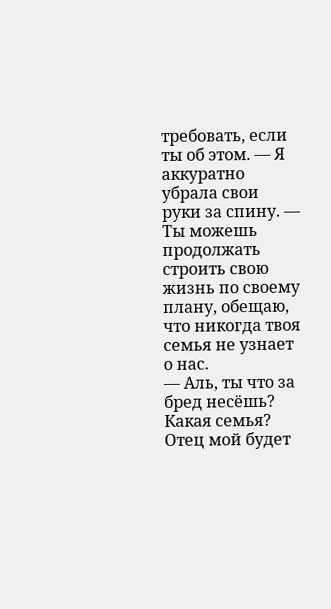требовать, если ты об этом. — Я аккуратно убрала свои руки за спину. — Ты можешь продолжать строить свою жизнь по своему плану, обещаю, что никогда твоя семья не узнает о нас.
— Аль, ты что за бред несёшь? Какая семья? Отец мой будет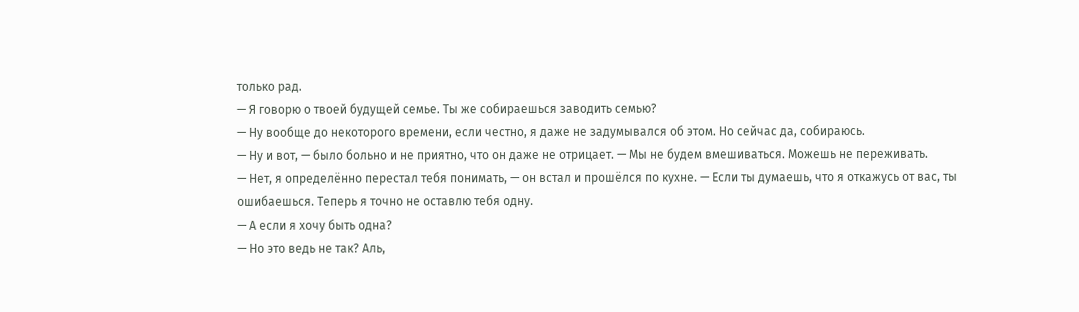только рад.
— Я говорю о твоей будущей семье. Ты же собираешься заводить семью?
— Ну вообще до некоторого времени, если честно, я даже не задумывался об этом. Но сейчас да, собираюсь.
— Ну и вот, — было больно и не приятно, что он даже не отрицает. — Мы не будем вмешиваться. Можешь не переживать.
— Нет, я определённо перестал тебя понимать, — он встал и прошёлся по кухне. — Если ты думаешь, что я откажусь от вас, ты ошибаешься. Теперь я точно не оставлю тебя одну.
— А если я хочу быть одна?
— Но это ведь не так? Аль,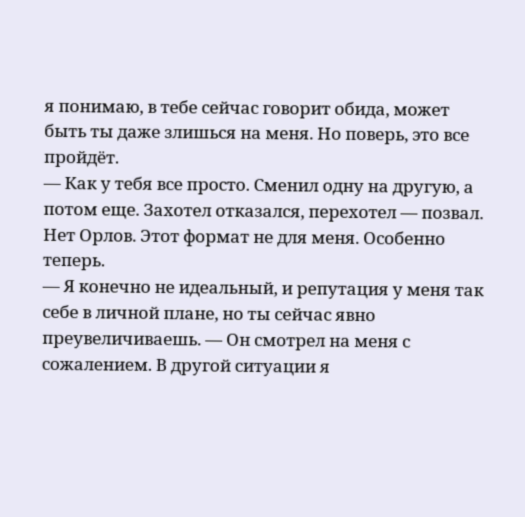я понимаю, в тебе сейчас говорит обида, может быть ты даже злишься на меня. Но поверь, это все пройдёт.
— Как у тебя все просто. Сменил одну на другую, а потом еще. Захотел отказался, перехотел — позвал. Нет Орлов. Этот формат не для меня. Особенно теперь.
— Я конечно не идеальный, и репутация у меня так себе в личной плане, но ты сейчас явно преувеличиваешь. — Он смотрел на меня с сожалением. В другой ситуации я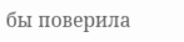бы поверила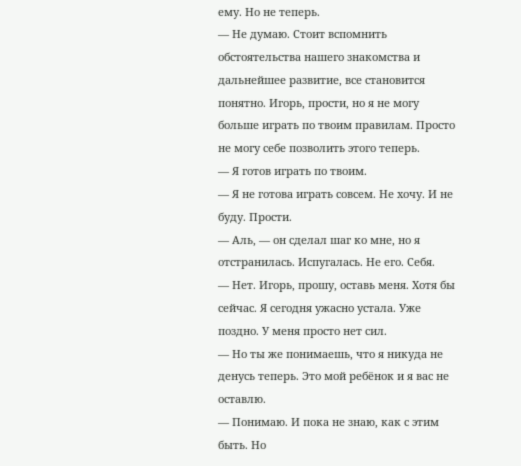ему. Но не теперь.
— Не думаю. Стоит вспомнить обстоятельства нашего знакомства и дальнейшее развитие, все становится понятно. Игорь, прости, но я не могу больше играть по твоим правилам. Просто не могу себе позволить этого теперь.
— Я готов играть по твоим.
— Я не готова играть совсем. Не хочу. И не буду. Прости.
— Аль, — он сделал шаг ко мне, но я отстранилась. Испугалась. Не его. Себя.
— Нет. Игорь, прошу, оставь меня. Хотя бы сейчас. Я сегодня ужасно устала. Уже поздно. У меня просто нет сил.
— Но ты же понимаешь, что я никуда не денусь теперь. Это мой ребёнок и я вас не оставлю.
— Понимаю. И пока не знаю, как с этим быть. Но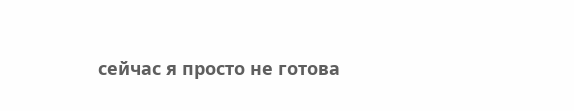сейчас я просто не готова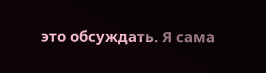это обсуждать. Я сама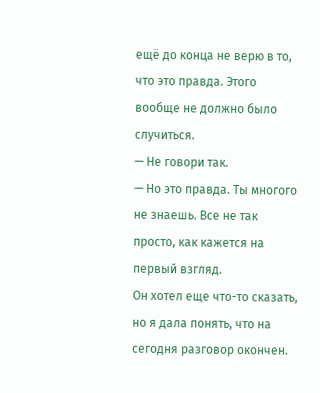ещё до конца не верю в то, что это правда. Этого вообще не должно было случиться.
— Не говори так.
— Но это правда. Ты многого не знаешь. Все не так просто, как кажется на первый взгляд.
Он хотел еще что-то сказать, но я дала понять, что на сегодня разговор окончен.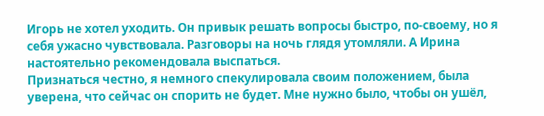Игорь не хотел уходить. Он привык решать вопросы быстро, по-своему, но я себя ужасно чувствовала. Разговоры на ночь глядя утомляли. А Ирина настоятельно рекомендовала выспаться.
Признаться честно, я немного спекулировала своим положением, была уверена, что сейчас он спорить не будет. Мне нужно было, чтобы он ушёл,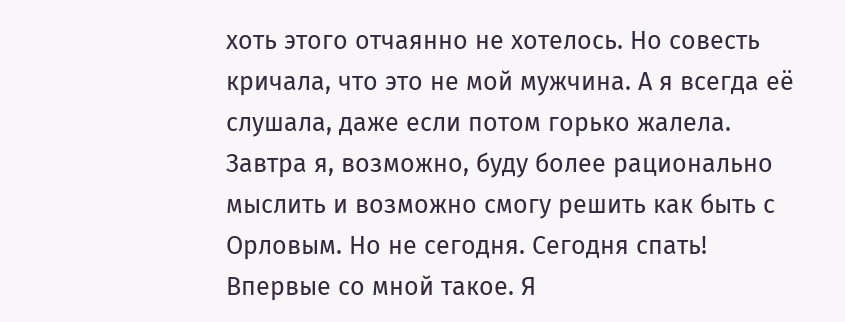хоть этого отчаянно не хотелось. Но совесть кричала, что это не мой мужчина. А я всегда её слушала, даже если потом горько жалела.
Завтра я, возможно, буду более рационально мыслить и возможно смогу решить как быть с Орловым. Но не сегодня. Сегодня спать!
Впервые со мной такое. Я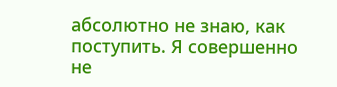абсолютно не знаю, как поступить. Я совершенно не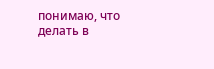понимаю, что делать в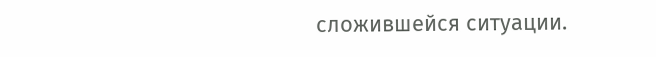сложившейся ситуации.